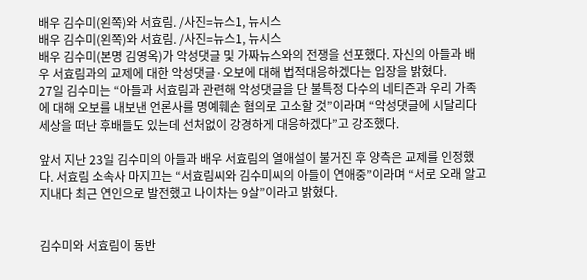배우 김수미(왼쪽)와 서효림. /사진=뉴스1, 뉴시스
배우 김수미(왼쪽)와 서효림. /사진=뉴스1, 뉴시스
배우 김수미(본명 김영옥)가 악성댓글 및 가짜뉴스와의 전쟁을 선포했다. 자신의 아들과 배우 서효림과의 교제에 대한 악성댓글·오보에 대해 법적대응하겠다는 입장을 밝혔다.
27일 김수미는 “아들과 서효림과 관련해 악성댓글을 단 불특정 다수의 네티즌과 우리 가족에 대해 오보를 내보낸 언론사를 명예훼손 혐의로 고소할 것”이라며 “악성댓글에 시달리다 세상을 떠난 후배들도 있는데 선처없이 강경하게 대응하겠다”고 강조했다.

앞서 지난 23일 김수미의 아들과 배우 서효림의 열애설이 불거진 후 양측은 교제를 인정했다. 서효림 소속사 마지끄는 “서효림씨와 김수미씨의 아들이 연애중”이라며 “서로 오래 알고 지내다 최근 연인으로 발전했고 나이차는 9살”이라고 밝혔다.


김수미와 서효림이 동반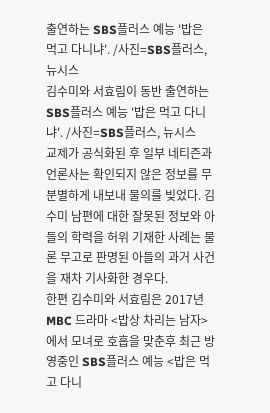출연하는 SBS플러스 예능 '밥은 먹고 다니냐'. /사진=SBS플러스, 뉴시스
김수미와 서효림이 동반 출연하는 SBS플러스 예능 '밥은 먹고 다니냐'. /사진=SBS플러스, 뉴시스
교제가 공식화된 후 일부 네티즌과 언론사는 확인되지 않은 정보를 무분별하게 내보내 물의를 빚었다. 김수미 남편에 대한 잘못된 정보와 아들의 학력을 허위 기재한 사례는 물론 무고로 판명된 아들의 과거 사건을 재차 기사화한 경우다.
한편 김수미와 서효림은 2017년 MBC 드라마 <밥상 차리는 남자>에서 모녀로 호흡을 맞춘후 최근 방영중인 SBS플러스 예능 <밥은 먹고 다니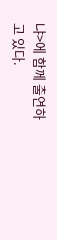냐>에 함께 출연하고 있다.